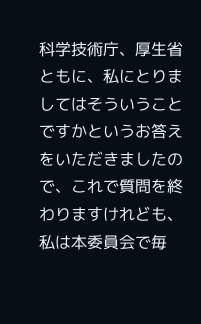科学技術庁、厚生省ともに、私にとりましてはそういうことですかというお答えをいただきましたので、これで質問を終わりますけれども、私は本委員会で毎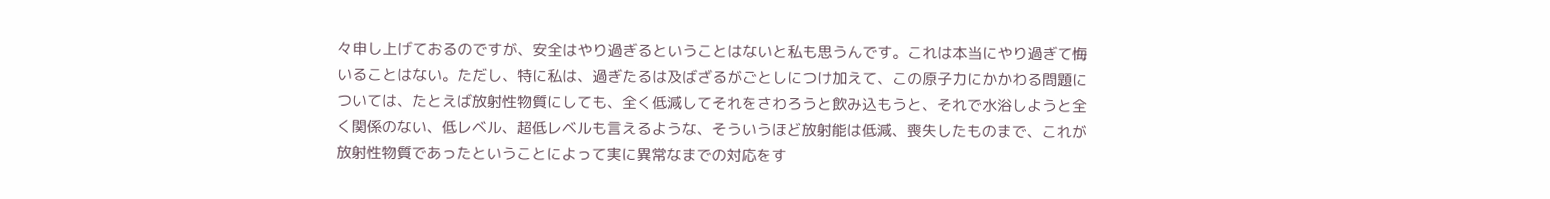々申し上げておるのですが、安全はやり過ぎるということはないと私も思うんです。これは本当にやり過ぎて悔いることはない。ただし、特に私は、過ぎたるは及ばざるがごとしにつけ加えて、この原子力にかかわる問題については、たとえば放射性物質にしても、全く低減してそれをさわろうと飲み込もうと、それで水浴しようと全く関係のない、低レベル、超低レベルも言えるような、そういうほど放射能は低減、喪失したものまで、これが放射性物質であったということによって実に異常なまでの対応をす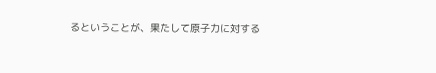るということが、果たして原子力に対する